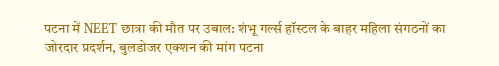पटना में NEET छात्रा की मौत पर उबाल: शंभू गर्ल्स हॉस्टल के बाहर महिला संगठनों का जोरदार प्रदर्शन, बुलडोजर एक्शन की मांग पटना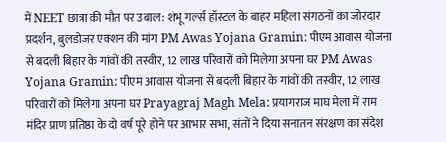में NEET छात्रा की मौत पर उबाल: शंभू गर्ल्स हॉस्टल के बाहर महिला संगठनों का जोरदार प्रदर्शन, बुलडोजर एक्शन की मांग PM Awas Yojana Gramin: पीएम आवास योजना से बदली बिहार के गांवों की तस्वीर, 12 लाख परिवारों को मिलेगा अपना घर PM Awas Yojana Gramin: पीएम आवास योजना से बदली बिहार के गांवों की तस्वीर, 12 लाख परिवारों को मिलेगा अपना घर Prayagraj Magh Mela: प्रयागराज माघ मेला में राम मंदिर प्राण प्रतिष्ठा के दो वर्ष पूरे होने पर आभार सभा, संतों ने दिया सनातन संरक्षण का संदेश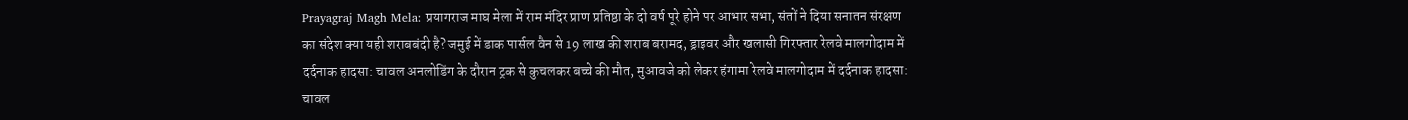Prayagraj Magh Mela: प्रयागराज माघ मेला में राम मंदिर प्राण प्रतिष्ठा के दो वर्ष पूरे होने पर आभार सभा, संतों ने दिया सनातन संरक्षण का संदेश क्या यही शराबबंदी है? जमुई में डाक पार्सल वैन से 19 लाख की शराब बरामद, ड्राइवर और खलासी गिरफ्तार रेलवे मालगोदाम में दर्दनाक हादसा: चावल अनलोडिंग के दौरान ट्रक से कुचलकर बच्चे की मौत, मुआवजे को लेकर हंगामा रेलवे मालगोदाम में दर्दनाक हादसा: चावल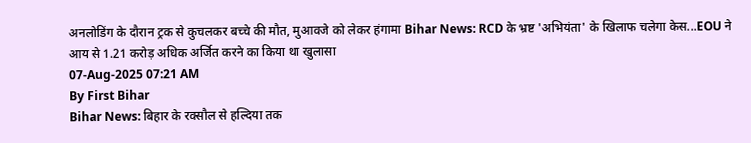अनलोडिंग के दौरान ट्रक से कुचलकर बच्चे की मौत, मुआवजे को लेकर हंगामा Bihar News: RCD के भ्रष्ट 'अभियंता' के खिलाफ चलेगा केस...EOU ने आय से 1.21 करोड़ अधिक अर्जित करने का किया था खुलासा
07-Aug-2025 07:21 AM
By First Bihar
Bihar News: बिहार के रक्सौल से हल्दिया तक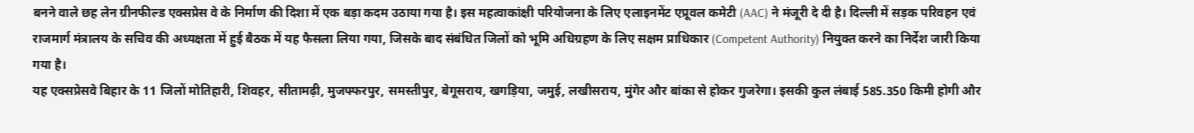बनने वाले छह लेन ग्रीनफील्ड एक्सप्रेस वे के निर्माण की दिशा में एक बड़ा कदम उठाया गया है। इस महत्वाकांक्षी परियोजना के लिए एलाइनमेंट एप्रूवल कमेटी (AAC) ने मंजूरी दे दी है। दिल्ली में सड़क परिवहन एवं राजमार्ग मंत्रालय के सचिव की अध्यक्षता में हुई बैठक में यह फैसला लिया गया, जिसके बाद संबंधित जिलों को भूमि अधिग्रहण के लिए सक्षम प्राधिकार (Competent Authority) नियुक्त करने का निर्देश जारी किया गया है।
यह एक्सप्रेसवे बिहार के 11 जिलों मोतिहारी, शिवहर, सीतामढ़ी, मुजफ्फरपुर, समस्तीपुर, बेगूसराय, खगड़िया, जमुई, लखीसराय, मुंगेर और बांका से होकर गुजरेगा। इसकी कुल लंबाई 585.350 किमी होगी और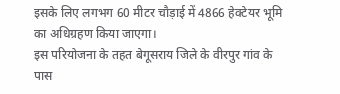इसके लिए लगभग 60 मीटर चौड़ाई में 4866 हेक्टेयर भूमि का अधिग्रहण किया जाएगा।
इस परियोजना के तहत बेगूसराय जिले के वीरपुर गांव के पास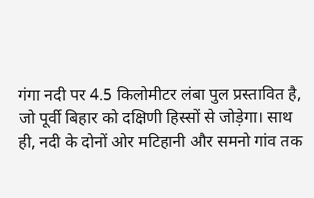गंगा नदी पर 4.5 किलोमीटर लंबा पुल प्रस्तावित है, जो पूर्वी बिहार को दक्षिणी हिस्सों से जोड़ेगा। साथ ही, नदी के दोनों ओर मटिहानी और समनो गांव तक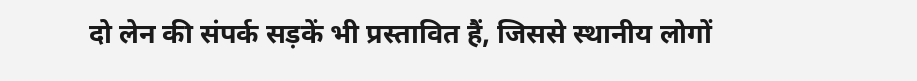दो लेन की संपर्क सड़कें भी प्रस्तावित हैं, जिससे स्थानीय लोगों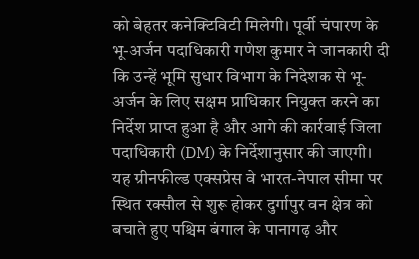को बेहतर कनेक्टिविटी मिलेगी। पूर्वी चंपारण के भू-अर्जन पदाधिकारी गणेश कुमार ने जानकारी दी कि उन्हें भूमि सुधार विभाग के निदेशक से भू-अर्जन के लिए सक्षम प्राधिकार नियुक्त करने का निर्देश प्राप्त हुआ है और आगे की कार्रवाई जिला पदाधिकारी (DM) के निर्देशानुसार की जाएगी।
यह ग्रीनफील्ड एक्सप्रेस वे भारत-नेपाल सीमा पर स्थित रक्सौल से शुरू होकर दुर्गापुर वन क्षेत्र को बचाते हुए पश्चिम बंगाल के पानागढ़ और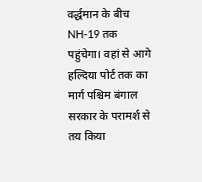वर्द्धमान के बीच NH-19 तक पहुंचेगा। वहां से आगे हल्दिया पोर्ट तक का मार्ग पश्चिम बंगाल सरकार के परामर्श से तय किया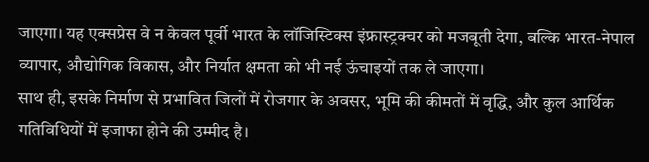जाएगा। यह एक्सप्रेस वे न केवल पूर्वी भारत के लॉजिस्टिक्स इंफ्रास्ट्रक्चर को मजबूती देगा, बल्कि भारत-नेपाल व्यापार, औद्योगिक विकास, और निर्यात क्षमता को भी नई ऊंचाइयों तक ले जाएगा।
साथ ही, इसके निर्माण से प्रभावित जिलों में रोजगार के अवसर, भूमि की कीमतों में वृद्धि, और कुल आर्थिक गतिविधियों में इजाफा होने की उम्मीद है।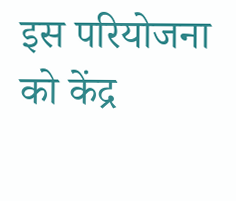इस परियोजना को केंद्र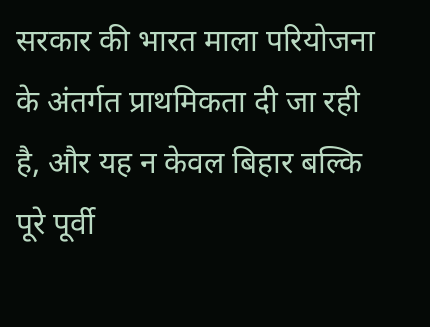सरकार की भारत माला परियोजना के अंतर्गत प्राथमिकता दी जा रही है, और यह न केवल बिहार बल्कि पूरे पूर्वी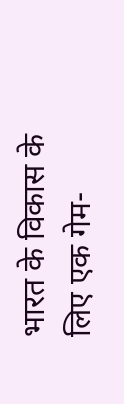भारत के विकास के लिए एक गेम-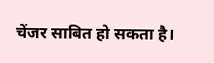चेंजर साबित हो सकता है।